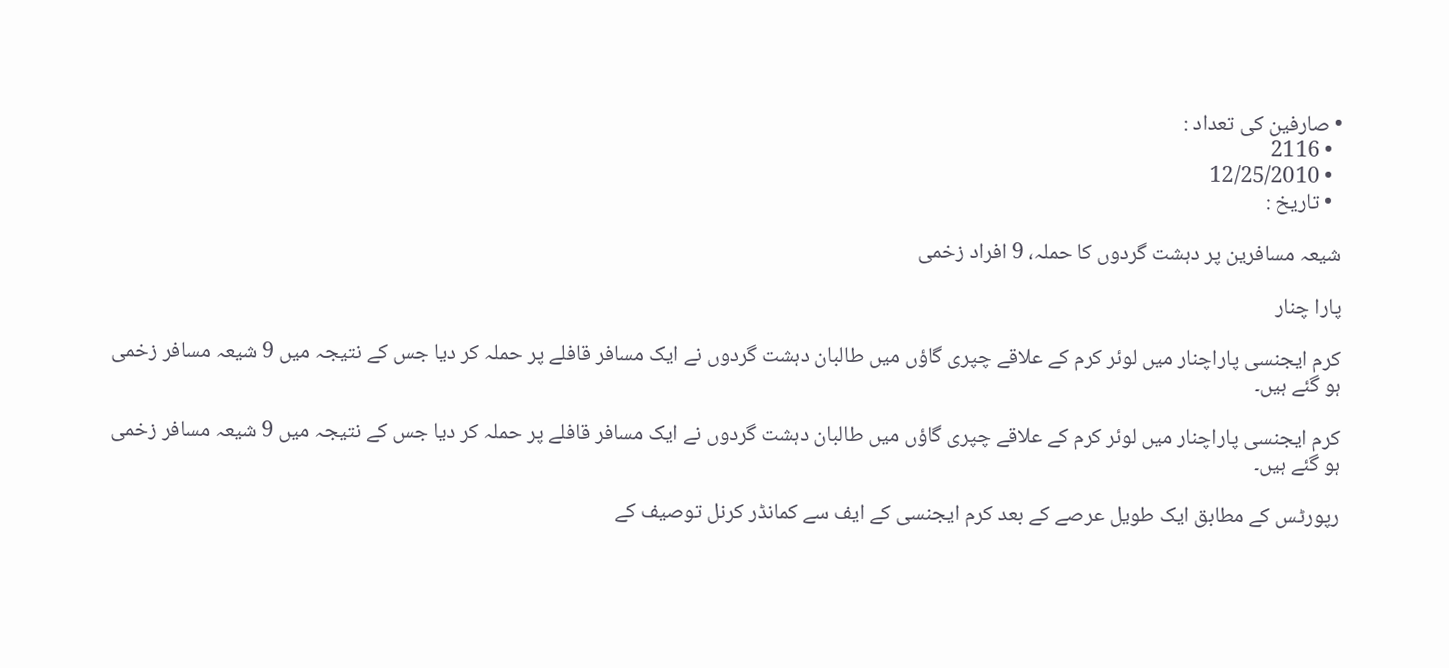• صارفین کی تعداد :
  • 2116
  • 12/25/2010
  • تاريخ :

شیعہ مسافرین پر دہشت گردوں کا حملہ، 9 افراد زخمی

پارا چنار

کرم ایجنسی پاراچنار میں لوئر کرم کے علاقے چپری گاؤں میں طالبان دہشت گردوں نے ایک مسافر قافلے پر حملہ کر دیا جس کے نتیجہ میں 9 شیعہ مسافر زخمی ہو گئے ہیں۔

کرم ایجنسی پاراچنار میں لوئر کرم کے علاقے چپری گاؤں میں طالبان دہشت گردوں نے ایک مسافر قافلے پر حملہ کر دیا جس کے نتیجہ میں 9 شیعہ مسافر زخمی ہو گئے ہیں۔

رپورٹس کے مطابق ایک طویل عرصے کے بعد کرم ایجنسی کے ایف سے کمانڈر کرنل توصیف کے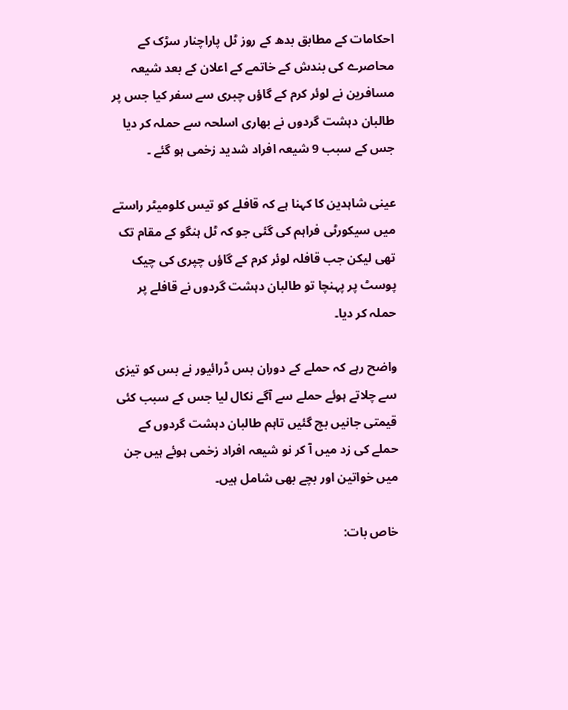احکامات کے مطابق بدھ کے روز ٹل پاراچنار سڑک کے محاصرے کی بندش کے خاتمے کے اعلان کے بعد شیعہ مسافرین نے لوئر کرم کے گاؤں چبری سے سفر کیا جس پر طالبان دہشت گردوں نے بھاری اسلحہ سے حملہ کر دیا جس کے سبب 9 شیعہ افراد شدید زخمی ہو گئے ۔

عینی شاہدین کا کہنا ہے کہ قافلے کو تیس کلومیٹر راستے میں سیکورٹی فراہم کی گئی جو کہ ٹل ہنگو کے مقام تک تھی لیکن جب قافلہ لوئر کرم کے گاؤں چپری کی چیک پوسٹ پر پہنچا تو طالبان دہشت گردوں نے قافلے پر حملہ کر دیا۔

واضح رہے کہ حملے کے دوران بس ڈرائیور نے بس کو تیزی سے چلاتے ہوئے حملے سے آگے نکال لیا جس کے سبب کئی قیمتی جانیں بچ گئیں تاہم طالبان دہشت گردوں کے حملے کی زد میں آ کر نو شیعہ افراد زخمی ہوئے ہیں جن میں خواتین اور بچے بھی شامل ہیں۔

خاص بات: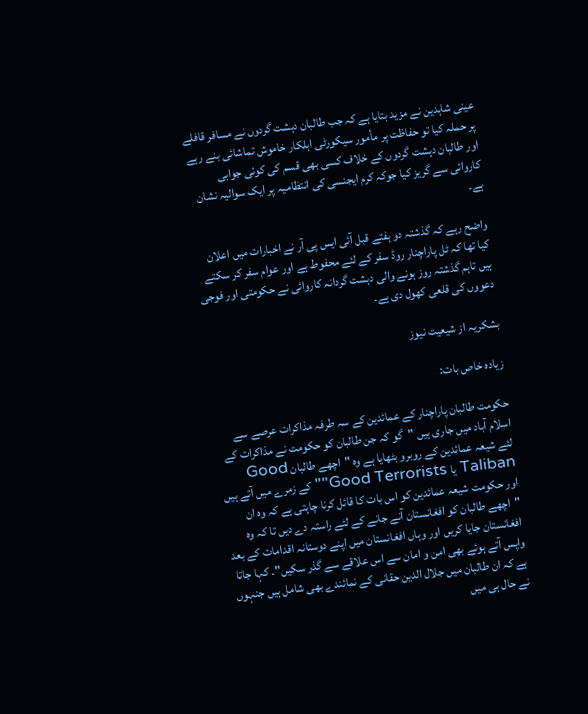عینی شاہدین نے مزید بتایا ہے کہ جب طالبان دہشت گردوں نے مسافر قافلے پر حملہ کیا تو حفاظت پر مأمور سیکورٹی اہلکار خاموش تماشائی بنے رہے اور طالبان دہشت گردوں کے خلاف کسی بھی قسم کی کوئی جوابی کاروائی سے گریز کیا جوکہ کرم ایجنسی کی انتظامیہ پر ایک سوالیہ نشان ہے۔

واضح رہے کہ گذشتہ دو ہفتے قبل آئی ایس پی آر نے اخبارات میں اعلان کیا تھا کہ ٹل پاراچنار روڈ سفر کے لئے محفوط ہے اور عوام سفر کر سکتے ہیں تاہم گذشتہ روز ہونے والی دہشت گردانہ کاروائی نے حکومتی اور فوجی دعووں کی قلعی کھول دی ہے۔

بشکریہ از شیعیت نیوز

زیادہ خاص بات:

حکومت طالبان پاراچنار کے عمائدین کے سہ طرفہ مذاکرات عرصے سے اسلام آباد میں جاری ہیں "گو کہ جن طالبان کو حکومت نے مذاکرات کے لئے شیعہ عمائدین کے روبرو بٹھایا ہے وہ "اچھے طالبان Good Taliban یا Good Terrorists"" کے زمرے میں آتے ہیں اور حکومت شیعہ عمائدین کو اس بات کا قائل کرنا چاہتی ہے کہ وہ ان "اچھے طالبان کو افغانستان آنے جانے کے لئے راستہ دے دیں تا کہ وہ افغانستان جایا کریں اور وہاں افغانستان میں اپنے دوستانہ اقدامات کے بعد واپس آتے ہوئے بھی امن و امان سے اس علاقے سے گذر سکیں"۔ کہا جاتا ہے کہ ان طالبان میں جلال الدین حقانی کے نمائندے بھی شامل ہیں جنہوں نے حال ہی میں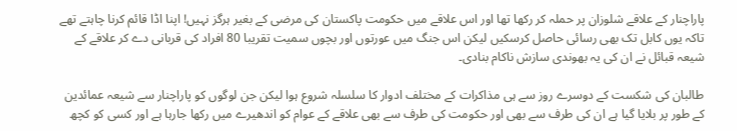پاراچنار کے علاقے شلوزان پر حملہ کر رکھا تھا اور اس علاقے میں حکومت پاکستان کی مرضی کے بغیر ہرگز نہیں! اپنا اڈا قائم کرنا چاہتے تھے تاکہ یوں کابل تک بھی رسائی حاصل کرسکیں لیکن اس جنگ میں عورتوں اور بچوں سمیت تقریبا 80 افراد کی قربانی دے کر علاقے کے شیعہ قبائل نے ان کی یہ بھوندی سازش ناکام بنادی۔

طالبان کی شکست کے دوسرے روز سے ہی مذاکرات کے مختلف ادوار کا سلسلہ شروع ہوا لیکن جن لوگوں کو پاراچنار سے شیعہ عمائدین کے طور پر بلایا گیا ہے ان کی طرف سے بھی اور حکومت کی طرف سے بھی علاقے کے عوام کو اندھیرے میں رکھا جارہا ہے اور کسی کو کچھ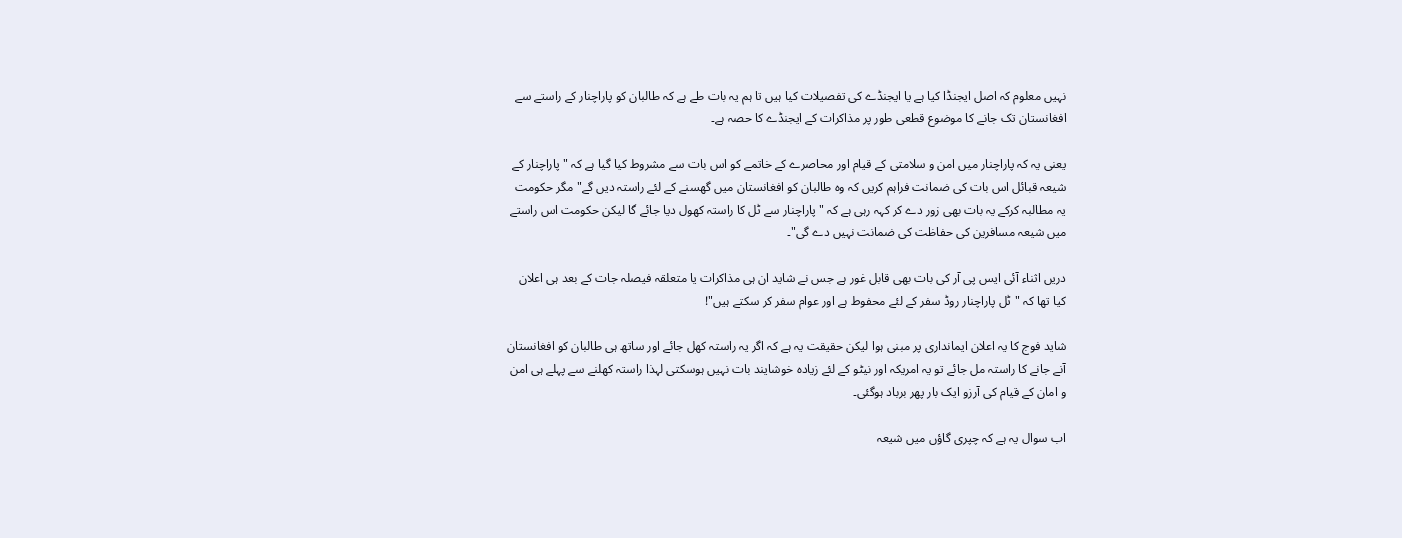نہیں معلوم کہ اصل ایجنڈا کیا ہے یا ایجنڈے کی تفصیلات کیا ہیں تا ہم یہ بات طے ہے کہ طالبان کو پاراچنار کے راستے سے افغانستان تک جانے کا موضوع قطعی طور پر مذاکرات کے ایجنڈے کا حصہ ہے۔

یعنی یہ کہ پاراچنار میں امن و سلامتی کے قیام اور محاصرے کے خاتمے کو اس بات سے مشروط کیا گیا ہے کہ "پاراچنار کے شیعہ قبائل اس بات کی ضمانت فراہم کریں کہ وہ طالبان کو افغانستان میں گھسنے کے لئے راستہ دیں گے" مگر حکومت یہ مطالبہ کرکے یہ بات بھی زور دے کر کہہ رہی ہے کہ "پاراچنار سے ٹل کا راستہ کھول دیا جائے گا لیکن حکومت اس راستے میں شیعہ مسافرین کی حفاظت کی ضمانت نہیں دے گی"۔

دریں اثناء آئی ایس پی آر کی بات بھی قابل غور ہے جس نے شاید ان ہی مذاکرات یا متعلقہ فیصلہ جات کے بعد ہی اعلان کیا تھا کہ "ٹل پاراچنار روڈ سفر کے لئے محفوط ہے اور عوام سفر کر سکتے ہیں"!

شاید فوج کا یہ اعلان ایمانداری پر مبنی ہوا لیکن حقیقت یہ ہے کہ اگر یہ راستہ کھل جائے اور ساتھ ہی طالبان کو افغانستان آنے جانے کا راستہ مل جائے تو یہ امریکہ اور نیٹو کے لئے زیادہ خوشایند بات نہیں ہوسکتی لہذا راستہ کھلنے سے پہلے ہی امن و امان کے قیام کی آرزو ایک بار پھر برباد ہوگئی۔

اب سوال یہ ہے کہ چپری گاؤں میں شیعہ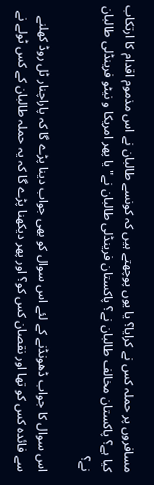مسافروں پر حملہ کس نے کرایا؟ یا یوں پوچھتے ہیں کہ کونسے طالبان نے اس مذموم اقدام کا ارتکاب کیا ہے؟ پاکستان مخالف طالبان نے؟ پاکستان فرینڈلی طالبان نے" یا پھر امریکا و نیٹو فرینڈلی طالبان نے؟

اس سوال کا جواب ڈھونڈنے کے لئے اس سوال کو بھی جواب دینا پڑے گا کہ پاراچنار ٹل روڈ کھلنے سے فائدہ کس کو تھا اور نقصان کس کو؟ اور پھر دیکھنا پڑے گا کہ یہ حملہ طالبان کے کس ٹولے نے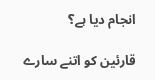انجام دیا ہے؟

قارئین کو اتنے سارے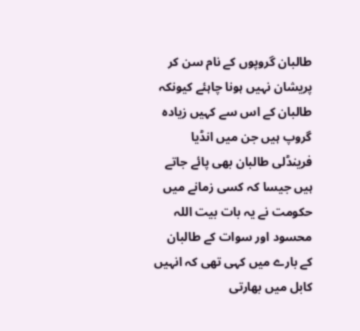طالبان گروپوں کے نام سن کر پریشان نہیں ہونا چاہئے کیونکہ طالبان کے اس سے کہیں زیادہ گروپ ہیں جن میں انڈیا فرینڈلی طالبان بھی پائے جاتے ہیں جیسا کہ کسی زمانے میں حکومت نے یہ بات بیت اللہ محسود اور سوات کے طالبان کے بارے میں کہی تھی کہ انہیں کابل میں بھارتی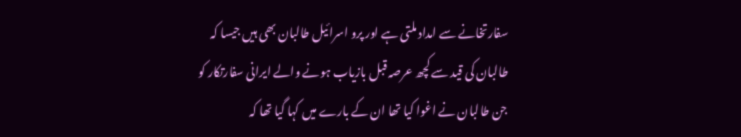سفارتخانے سے امداد ملتی ہے اور پرو اسرائیل طالبان بھی ہیں جیسا کہ طالبان کی قید سے کچھ عرصہ قبل بازیاب ہونے والے ایرانی سفارتکار کو جن طالبان نے اغوا کیا تھا ان کے بارے میں کہا گیا تھا کہ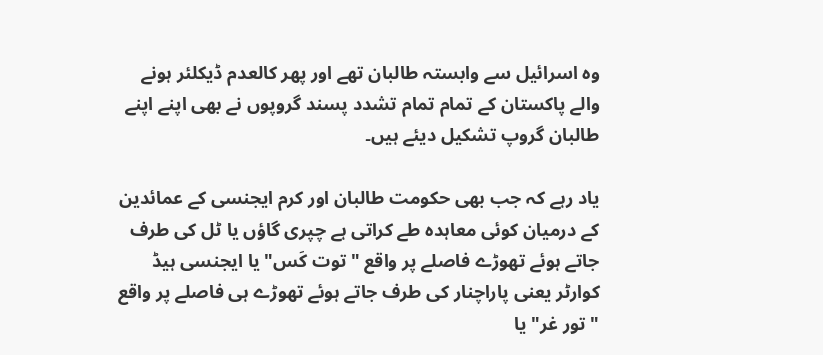وہ اسرائیل سے وابستہ طالبان تھے اور پھر کالعدم ڈیکلئر ہونے والے پاکستان کے تمام تمام تشدد پسند گروپوں نے بھی اپنے اپنے طالبان گروپ تشکیل دیئے ہیں۔

یاد رہے کہ جب بھی حکومت طالبان اور کرم ایجنسی کے عمائدین کے درمیان کوئی معاہدہ طے کراتی ہے چپری گاؤں یا ٹل کی طرف جاتے ہوئے تھوڑے فاصلے پر واقع "توت کَس" یا ایجنسی ہیڈ کوارٹر یعنی پاراچنار کی طرف جاتے ہوئے تھوڑے ہی فاصلے پر واقع "تور غر" یا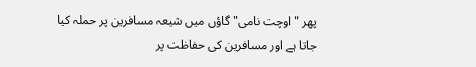پھر "اوچت نامی" گاؤں میں شیعہ مسافرین پر حملہ کیا جاتا ہے اور مسافرین کی حفاظت پر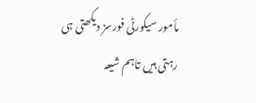مأمور سیکورٹی فورسز دیکھتی ہی رہتی ہیں تاہم شیعہ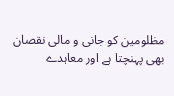مظلومین کو جانی و مالی نقصان بھی پہنچتا ہے اور معاہدے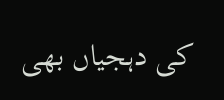کی دہجیاں بھی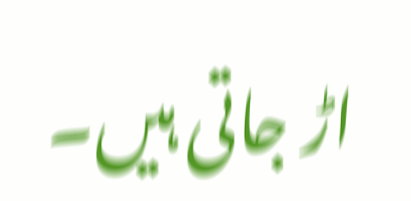اڑ جاتی ہیں۔